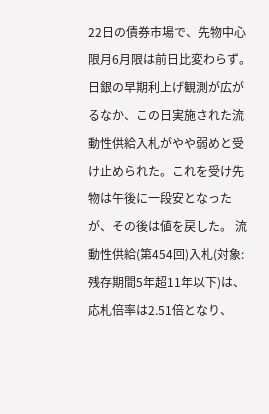22日の債券市場で、先物中心限月6月限は前日比変わらず。日銀の早期利上げ観測が広がるなか、この日実施された流動性供給入札がやや弱めと受け止められた。これを受け先物は午後に一段安となったが、その後は値を戻した。 流動性供給(第454回)入札(対象:残存期間5年超11年以下)は、応札倍率は2.51倍となり、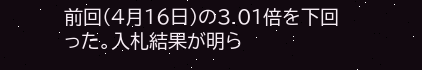前回(4月16日)の3.01倍を下回った。入札結果が明ら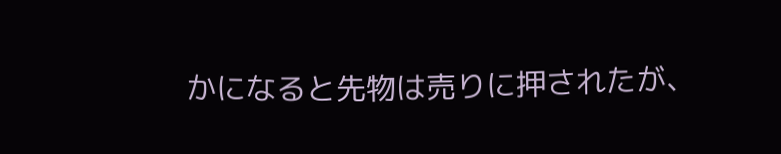かになると先物は売りに押されたが、